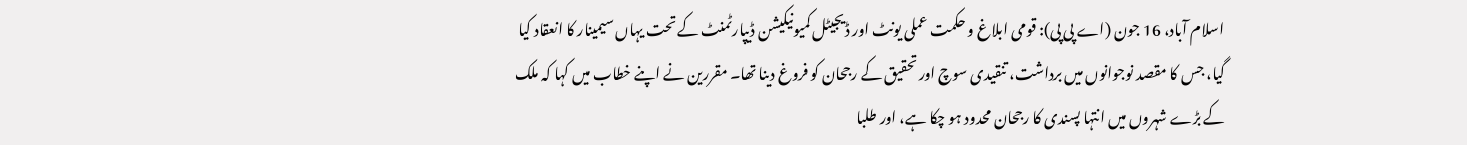اسلام آباد، 16 جون (اے پی پی): قومی ابلاغ و حکمت عملی یونٹ اور ڈیجیٹل کمیونیکیشن ڈیپارٹمنٹ کے تحت یہاں سیمینار کا انعقاد کیا گیا، جس کا مقصد نوجوانوں میں برداشت، تنقیدی سوچ اور تحقیق کے رجحان کو فروغ دینا تھا۔ مقررین نے اپنے خطاب میں کہا کہ ملک کے بڑے شہروں میں انتہا پسندی کا رجحان محدود ہو چکا ہے، اور طلبا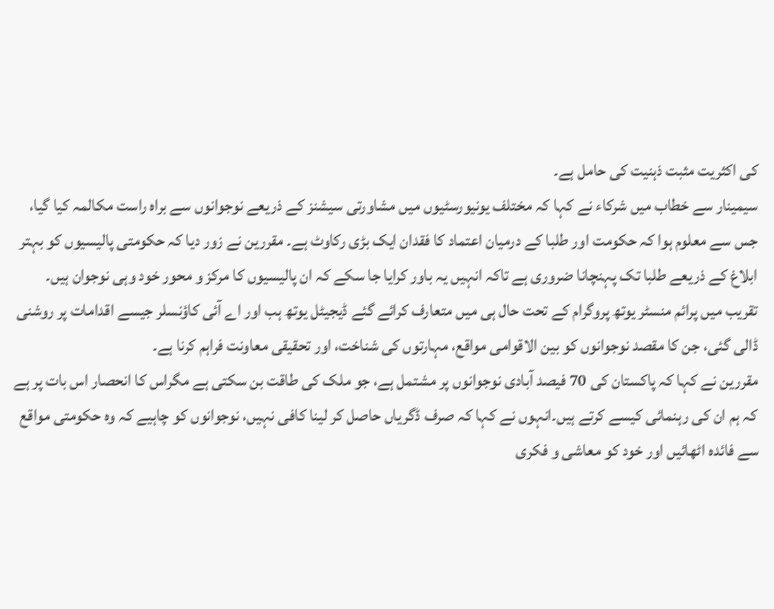کی اکثریت مثبت ذہنیت کی حامل ہے۔
سیمینار سے خطاب میں شرکاء نے کہا کہ مختلف یونیورسٹیوں میں مشاورتی سیشنز کے ذریعے نوجوانوں سے براہ راست مکالمہ کیا گیا، جس سے معلوم ہوا کہ حکومت اور طلبا کے درمیان اعتماد کا فقدان ایک بڑی رکاوٹ ہے۔ مقررین نے زور دیا کہ حکومتی پالیسیوں کو بہتر ابلاغ کے ذریعے طلبا تک پہنچانا ضروری ہے تاکہ انہیں یہ باور کرایا جا سکے کہ ان پالیسیوں کا مرکز و محور خود وہی نوجوان ہیں۔
تقریب میں پرائم منسٹر یوتھ پروگرام کے تحت حال ہی میں متعارف کرائے گئے ڈیجیٹل یوتھ ہب اور اے آئی کاؤنسلر جیسے اقدامات پر روشنی ڈالی گئی، جن کا مقصد نوجوانوں کو بین الاقوامی مواقع، مہارتوں کی شناخت، اور تحقیقی معاونت فراہم کرنا ہے۔
مقررین نے کہا کہ پاکستان کی 70 فیصد آبادی نوجوانوں پر مشتمل ہے، جو ملک کی طاقت بن سکتی ہے مگراس کا انحصار اس بات پر ہے کہ ہم ان کی رہنمائی کیسے کرتے ہیں۔انہوں نے کہا کہ صرف ڈگریاں حاصل کر لینا کافی نہیں، نوجوانوں کو چاہیے کہ وہ حکومتی مواقع سے فائدہ اٹھائیں اور خود کو معاشی و فکری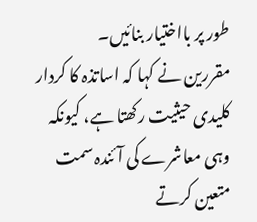طور پر بااختیار بنائیں۔
مقررین نے کہا کہ اساتذہ کا کردار کلیدی حیثیت رکھتا ہے، کیونکہ وہی معاشرے کی آئندہ سمت متعین کرتے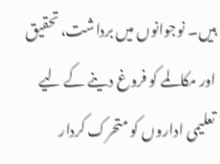ہیں۔ نوجوانوں میں برداشت، تحقیق اور مکالمے کو فروغ دینے کے لیے تعلیمی اداروں کو متحرک کردار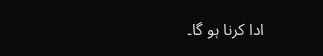ادا کرنا ہو گا۔